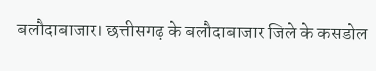बलौदाबाजार। छत्तीसगढ़ के बलौदाबाजार जिले के कसडोल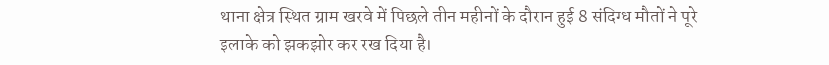थाना क्षेत्र स्थित ग्राम खरवे में पिछले तीन महीनों के दौरान हुई 8 संदिग्ध मौतों ने पूरे इलाके को झकझोर कर रख दिया है।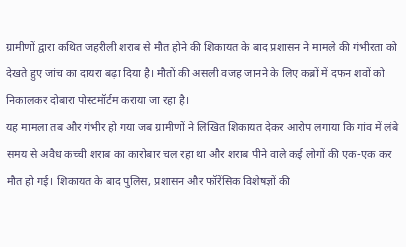ग्रामीणों द्वारा कथित जहरीली शराब से मौत होने की शिकायत के बाद प्रशासन ने मामले की गंभीरता को देखते हुए जांच का दायरा बढ़ा दिया है। मौतों की असली वजह जानने के लिए कब्रों में दफन शवों को निकालकर दोबारा पोस्टमॉर्टम कराया जा रहा है।
यह मामला तब और गंभीर हो गया जब ग्रामीणों ने लिखित शिकायत देकर आरोप लगाया कि गांव में लंबे समय से अवैध कच्ची शराब का कारोबार चल रहा था और शराब पीने वाले कई लोगों की एक-एक कर मौत हो गई। शिकायत के बाद पुलिस, प्रशासन और फॉरेंसिक विशेषज्ञों की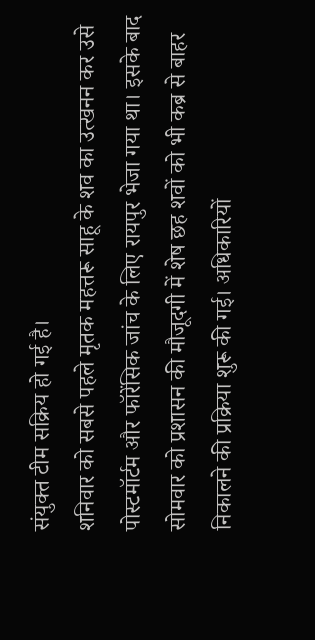संयुक्त टीम सक्रिय हो गई है।
शनिवार को सबसे पहले मृतक महत्तरू साहू के शव का उत्खनन कर उसे पोस्टमॉर्टम और फॉरेंसिक जांच के लिए रायपुर भेजा गया था। इसके बाद सोमवार को प्रशासन की मौजूदगी में शेष छह शवों को भी कब्र से बाहर निकालने की प्रक्रिया शुरू की गई। अधिकारियों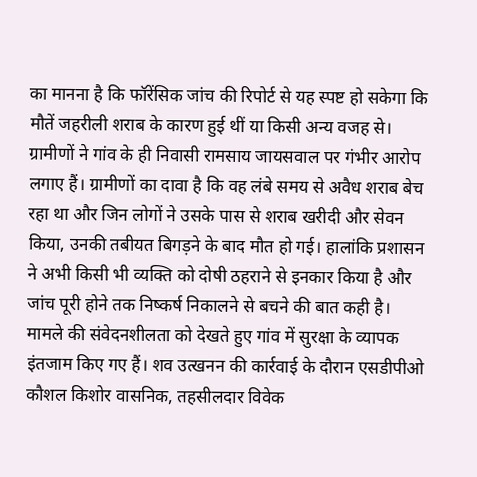का मानना है कि फॉरेंसिक जांच की रिपोर्ट से यह स्पष्ट हो सकेगा कि मौतें जहरीली शराब के कारण हुई थीं या किसी अन्य वजह से।
ग्रामीणों ने गांव के ही निवासी रामसाय जायसवाल पर गंभीर आरोप लगाए हैं। ग्रामीणों का दावा है कि वह लंबे समय से अवैध शराब बेच रहा था और जिन लोगों ने उसके पास से शराब खरीदी और सेवन किया, उनकी तबीयत बिगड़ने के बाद मौत हो गई। हालांकि प्रशासन ने अभी किसी भी व्यक्ति को दोषी ठहराने से इनकार किया है और जांच पूरी होने तक निष्कर्ष निकालने से बचने की बात कही है।
मामले की संवेदनशीलता को देखते हुए गांव में सुरक्षा के व्यापक इंतजाम किए गए हैं। शव उत्खनन की कार्रवाई के दौरान एसडीपीओ कौशल किशोर वासनिक, तहसीलदार विवेक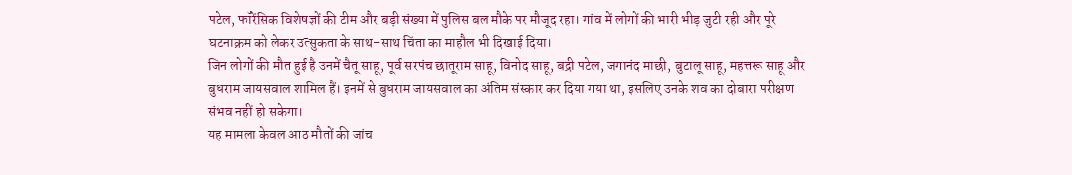पटेल, फॉरेंसिक विशेषज्ञों की टीम और बड़ी संख्या में पुलिस बल मौके पर मौजूद रहा। गांव में लोगों की भारी भीड़ जुटी रही और पूरे घटनाक्रम को लेकर उत्सुकता के साथ-साथ चिंता का माहौल भी दिखाई दिया।
जिन लोगों की मौत हुई है उनमें चैतू साहू, पूर्व सरपंच छातूराम साहू, विनोद साहू, बद्री पटेल, जगानंद माछी, बुटालू साहू, महत्तरू साहू और बुधराम जायसवाल शामिल हैं। इनमें से बुधराम जायसवाल का अंतिम संस्कार कर दिया गया था, इसलिए उनके शव का दोबारा परीक्षण संभव नहीं हो सकेगा।
यह मामला केवल आठ मौतों की जांच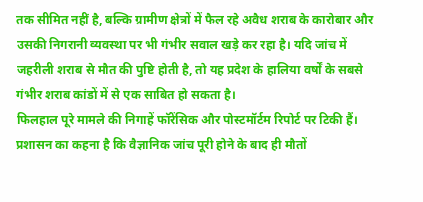तक सीमित नहीं है, बल्कि ग्रामीण क्षेत्रों में फैल रहे अवैध शराब के कारोबार और उसकी निगरानी व्यवस्था पर भी गंभीर सवाल खड़े कर रहा है। यदि जांच में जहरीली शराब से मौत की पुष्टि होती है, तो यह प्रदेश के हालिया वर्षों के सबसे गंभीर शराब कांडों में से एक साबित हो सकता है।
फिलहाल पूरे मामले की निगाहें फॉरेंसिक और पोस्टमॉर्टम रिपोर्ट पर टिकी हैं। प्रशासन का कहना है कि वैज्ञानिक जांच पूरी होने के बाद ही मौतों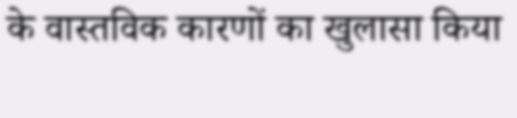के वास्तविक कारणों का खुलासा किया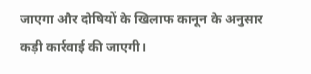जाएगा और दोषियों के खिलाफ कानून के अनुसार कड़ी कार्रवाई की जाएगी।